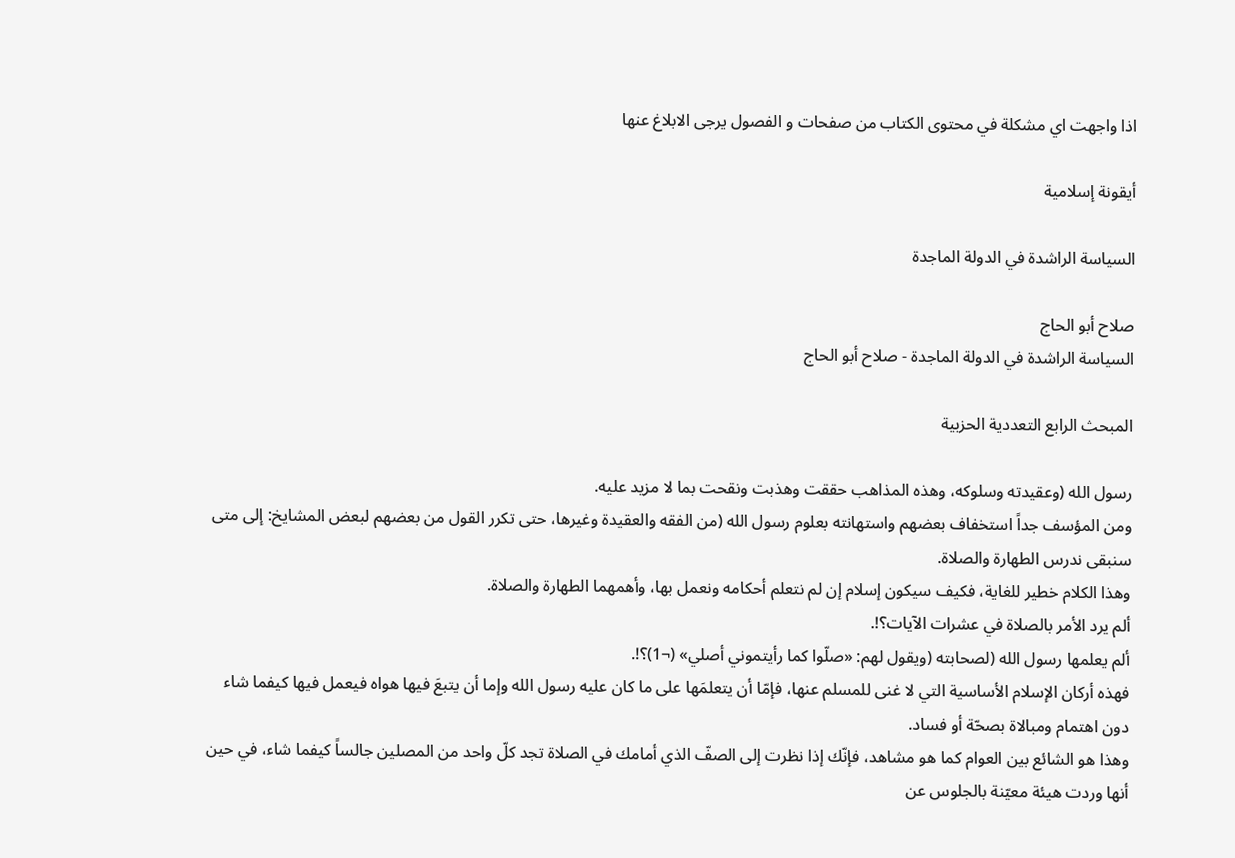اذا واجهت اي مشكلة في محتوى الكتاب من صفحات و الفصول يرجى الابلاغ عنها

أيقونة إسلامية

السياسة الراشدة في الدولة الماجدة

صلاح أبو الحاج
السياسة الراشدة في الدولة الماجدة - صلاح أبو الحاج

المبحث الرابع التعددية الحزبية

رسول الله (وعقيدته وسلوكه، وهذه المذاهب حققت وهذبت ونقحت بما لا مزيد عليه.
ومن المؤسف جداً استخفاف بعضهم واستهانته بعلوم رسول الله (من الفقه والعقيدة وغيرها، حتى تكرر القول من بعضهم لبعض المشايخ: إلى متى سنبقى ندرس الطهارة والصلاة.
وهذا الكلام خطير للغاية، فكيف سيكون إسلام إن لم نتعلم أحكامه ونعمل بها، وأهمهما الطهارة والصلاة.
ألم يرد الأمر بالصلاة في عشرات الآيات؟!.
ألم يعلمها رسول الله (لصحابته (ويقول لهم: «صلّوا كما رأيتموني أصلي» (¬1)؟!.
فهذه أركان الإسلام الأساسية التي لا غنى للمسلم عنها، فإمّا أن يتعلمَها على ما كان عليه رسول الله وإما أن يتبعَ فيها هواه فيعمل فيها كيفما شاء دون اهتمام ومبالاة بصحّة أو فساد.
وهذا هو الشائع بين العوام كما هو مشاهد، فإنّك إذا نظرت إلى الصفّ الذي أمامك في الصلاة تجد كلّ واحد من المصلين جالساً كيفما شاء، في حين أنها وردت هيئة معيّنة بالجلوس عن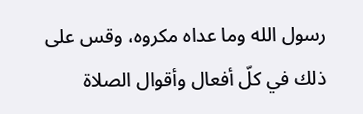رسول الله وما عداه مكروه، وقس على ذلك في كلّ أفعال وأقوال الصلاة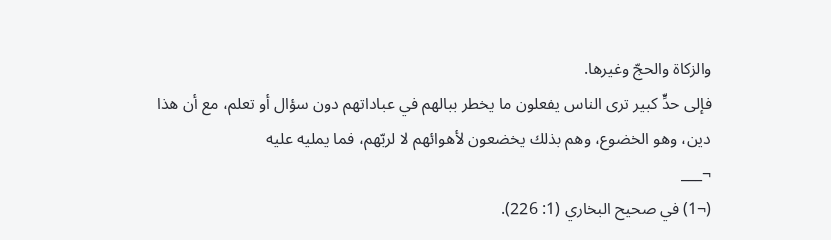والزكاة والحجّ وغيرها.
فإلى حدٍّ كبير ترى الناس يفعلون ما يخطر ببالهم في عباداتهم دون سؤال أو تعلم، مع أن هذا دين، وهو الخضوع، وهم بذلك يخضعون لأهوائهم لا لربّهم، فما يمليه عليه
¬___
(¬1) في صحيح البخاري (1: 226).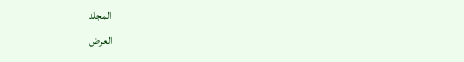المجلد
العرض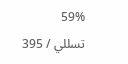59%
تسللي / 395